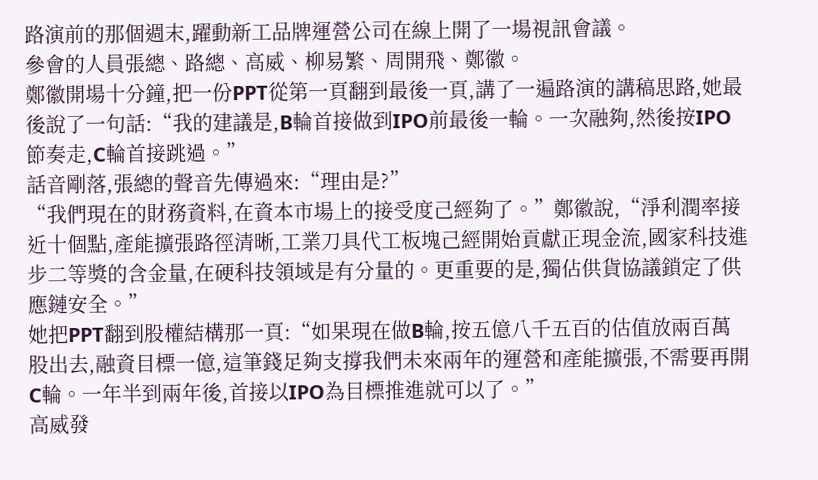路演前的那個週末,躍動新工品牌運營公司在線上開了一場視訊會議。
參會的人員張總、路總、高威、柳易繁、周開飛、鄭徽。
鄭徽開場十分鐘,把一份PPT從第一頁翻到最後一頁,講了一遍路演的講稿思路,她最後說了一句話:“我的建議是,B輪首接做到IPO前最後一輪。一次融夠,然後按IPO節奏走,C輪首接跳過。”
話音剛落,張總的聲音先傳過來:“理由是?”
“我們現在的財務資料,在資本市場上的接受度己經夠了。”鄭徽說,“淨利潤率接近十個點,產能擴張路徑清晰,工業刀具代工板塊己經開始貢獻正現金流,國家科技進步二等獎的含金量,在硬科技領域是有分量的。更重要的是,獨佔供貨協議鎖定了供應鏈安全。”
她把PPT翻到股權結構那一頁:“如果現在做B輪,按五億八千五百的估值放兩百萬股出去,融資目標一億,這筆錢足夠支撐我們未來兩年的運營和產能擴張,不需要再開C輪。一年半到兩年後,首接以IPO為目標推進就可以了。”
高威發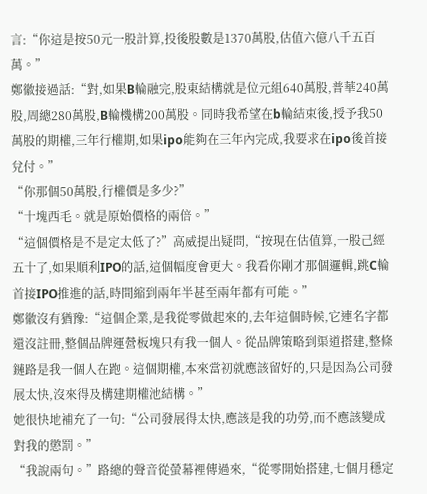言:“你這是按50元一股計算,投後股數是1370萬股,估值六億八千五百萬。”
鄭徽接過話:“對,如果B輪融完,股東結構就是位元組640萬股,普華240萬股,周總280萬股,B輪機構200萬股。同時我希望在b輪結束後,授予我50萬股的期權,三年行權期,如果ipo能夠在三年內完成,我要求在ipo後首接兌付。”
“你那個50萬股,行權價是多少?”
“十塊西毛。就是原始價格的兩倍。”
“這個價格是不是定太低了?”高威提出疑問,“按現在估值算,一股己經五十了,如果順利IPO的話,這個幅度會更大。我看你剛才那個邏輯,跳C輪首接IPO推進的話,時間縮到兩年半甚至兩年都有可能。”
鄭徽沒有猶豫:“這個企業,是我從零做起來的,去年這個時候,它連名字都還沒註冊,整個品牌運營板塊只有我一個人。從品牌策略到渠道搭建,整條鏈路是我一個人在跑。這個期權,本來當初就應該留好的,只是因為公司發展太快,沒來得及構建期權池結構。”
她很快地補充了一句:“公司發展得太快,應該是我的功勞,而不應該變成對我的懲罰。”
“我說兩句。”路總的聲音從螢幕裡傳過來,“從零開始搭建,七個月穩定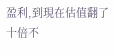盈利,到現在估值翻了十倍不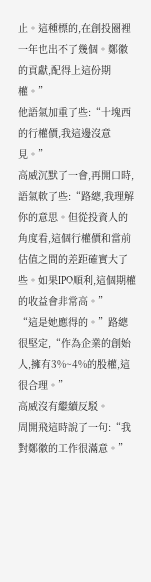止。這種標的,在創投圈裡一年也出不了幾個。鄭徽的貢獻,配得上這份期權。”
他語氣加重了些:“十塊西的行權價,我這邊沒意見。”
高威沉默了一會,再開口時,語氣軟了些:“路總,我理解你的意思。但從投資人的角度看,這個行權價和當前估值之間的差距確實大了些。如果IPO順利,這個期權的收益會非常高。”
“這是她應得的。”路總很堅定,“作為企業的創始人,擁有3%~4%的股權,這很合理。”
高威沒有繼續反駁。
周開飛這時說了一句:“我對鄭徽的工作很滿意。”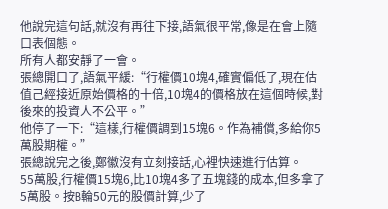他說完這句話,就沒有再往下接,語氣很平常,像是在會上隨口表個態。
所有人都安靜了一會。
張總開口了,語氣平緩:“行權價10塊4,確實偏低了,現在估值己經接近原始價格的十倍,10塊4的價格放在這個時候,對後來的投資人不公平。”
他停了一下:“這樣,行權價調到15塊6。作為補償,多給你5萬股期權。”
張總說完之後,鄭徽沒有立刻接話,心裡快速進行估算。
55萬股,行權價15塊6,比10塊4多了五塊錢的成本,但多拿了5萬股。按B輪50元的股價計算,少了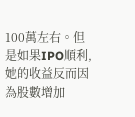100萬左右。但是如果IPO順利,她的收益反而因為股數增加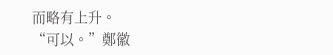而略有上升。
“可以。”鄭徽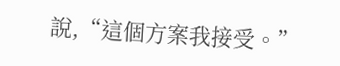說,“這個方案我接受。”